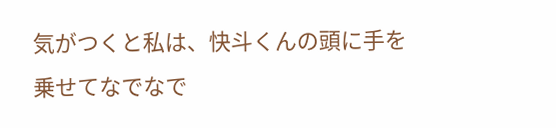気がつくと私は、快斗くんの頭に手を乗せてなでなで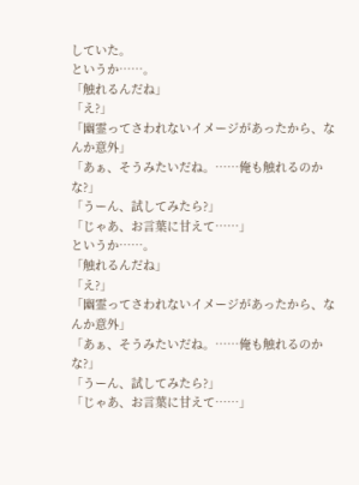していた。
というか……。
「触れるんだね」
「え?」
「幽霊ってさわれないイメージがあったから、なんか意外」
「あぁ、そうみたいだね。……俺も触れるのかな?」
「うーん、試してみたら?」
「じゃあ、お言葉に甘えて……」
というか……。
「触れるんだね」
「え?」
「幽霊ってさわれないイメージがあったから、なんか意外」
「あぁ、そうみたいだね。……俺も触れるのかな?」
「うーん、試してみたら?」
「じゃあ、お言葉に甘えて……」